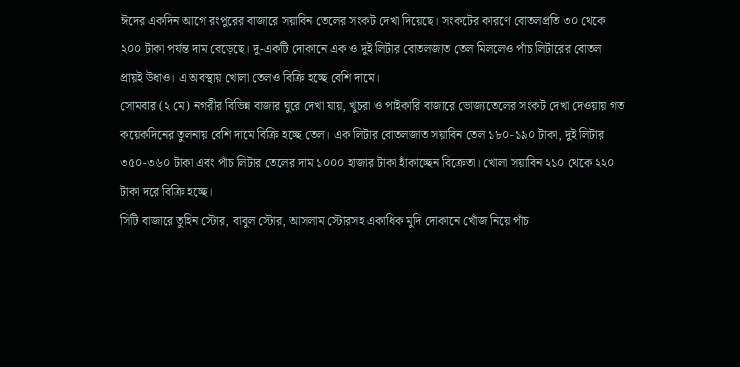ঈদের একদিন আগে রংপুরের বাজারে সয়াবিন তেলের সংকট দেখা দিয়েছে। সংকটের কারণে বোতলপ্রতি ৩০ থেকে ২০০ টাকা পর্যন্ত দাম বেড়েছে। দু-একটি দোকানে এক ও দুই লিটার বোতলজাত তেল মিললেও পাঁচ লিটারের বোতল প্রায়ই উধাও। এ অবস্থায় খোলা তেলও বিক্রি হচ্ছে বেশি দামে।
সোমবার (২ মে) নগরীর বিভিন্ন বাজার ঘুরে দেখা যায়, খুচরা ও পাইকারি বাজারে ভোজ্যতেলের সংকট দেখা দেওয়ায় গত কয়েকদিনের তুলনায় বেশি দামে বিক্রি হচ্ছে তেল। এক লিটার বোতলজাত সয়াবিন তেল ১৮০-১৯০ টাকা, দুই লিটার ৩৫০-৩৬০ টাকা এবং পাঁচ লিটার তেলের দাম ১০০০ হাজার টাকা হাঁকাচ্ছেন বিক্রেতা। খোলা সয়াবিন ২১০ থেকে ২২০ টাকা দরে বিক্রি হচ্ছে।
সিটি বাজারে তুহিন স্টোর, বাবুল স্টোর, আসলাম স্টোরসহ একাধিক মুদি দোকানে খোঁজ নিয়ে পাঁচ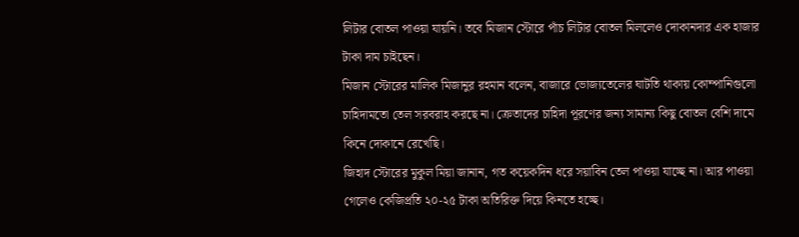লিটার বোতল পাওয়া যায়নি। তবে মিজান স্টোরে পাঁচ লিটার বোতল মিললেও দোকানদার এক হাজার টাকা দাম চাইছেন।
মিজান স্টোরের মালিক মিজানুর রহমান বলেন, বাজারে ভোজ্যতেলের ঘাটতি থাকায় কোম্পানিগুলো চাহিদামতো তেল সরবরাহ করছে না। ক্রেতাদের চাহিদা পূরণের জন্য সামান্য কিছু বোতল বেশি দামে কিনে দোকানে রেখেছি।
জিহাদ স্টোরের মুকুল মিয়া জানান, গত কয়েকদিন ধরে সয়াবিন তেল পাওয়া যাচ্ছে না। আর পাওয়া গেলেও কেজিপ্রতি ২০-২৫ টাকা অতিরিক্ত দিয়ে কিনতে হচ্ছে।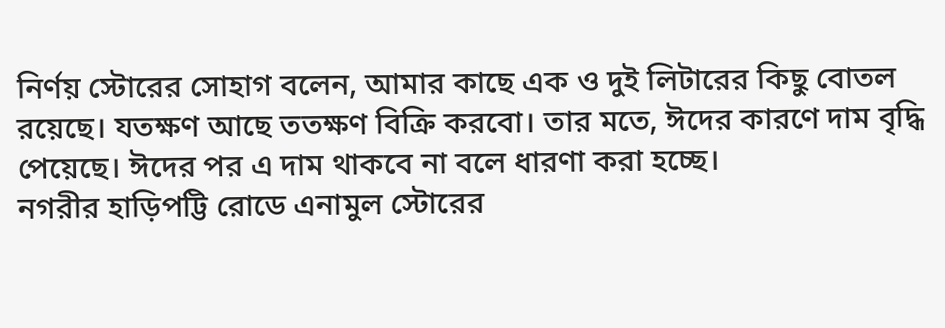নির্ণয় স্টোরের সোহাগ বলেন, আমার কাছে এক ও দুই লিটারের কিছু বোতল রয়েছে। যতক্ষণ আছে ততক্ষণ বিক্রি করবো। তার মতে, ঈদের কারণে দাম বৃদ্ধি পেয়েছে। ঈদের পর এ দাম থাকবে না বলে ধারণা করা হচ্ছে।
নগরীর হাড়িপট্টি রোডে এনামুল স্টোরের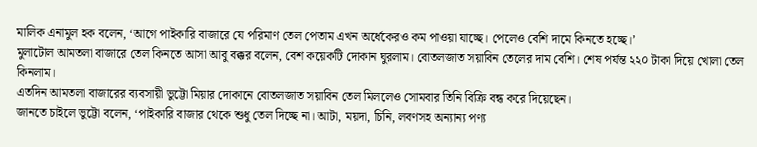মালিক এনামুল হক বলেন, ‘আগে পাইকারি বাজারে যে পরিমাণ তেল পেতাম এখন অর্ধেকেরও কম পাওয়া যাচ্ছে। পেলেও বেশি দামে কিনতে হচ্ছে।’
মুলাটোল আমতলা বাজারে তেল কিনতে আসা আবু বক্কর বলেন, বেশ কয়েকটি দোকান ঘুরলাম। বোতলজাত সয়াবিন তেলের দাম বেশি। শেষ পর্যন্ত ২২০ টাকা দিয়ে খোলা তেল কিনলাম।
এতদিন আমতলা বাজারের ব্যবসায়ী ভুট্টো মিয়ার দোকানে বোতলজাত সয়াবিন তেল মিললেও সোমবার তিনি বিক্রি বন্ধ করে দিয়েছেন।
জানতে চাইলে ভুট্টো বলেন, ‘পাইকারি বাজার থেকে শুধু তেল দিচ্ছে না। আটা, ময়দা, চিনি, লবণসহ অন্যান্য পণ্য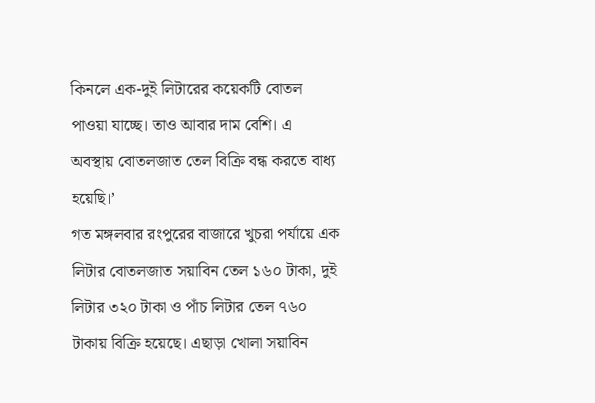কিনলে এক-দুই লিটারের কয়েকটি বোতল পাওয়া যাচ্ছে। তাও আবার দাম বেশি। এ অবস্থায় বোতলজাত তেল বিক্রি বন্ধ করতে বাধ্য হয়েছি।’
গত মঙ্গলবার রংপুরের বাজারে খুচরা পর্যায়ে এক লিটার বোতলজাত সয়াবিন তেল ১৬০ টাকা, দুই লিটার ৩২০ টাকা ও পাঁচ লিটার তেল ৭৬০ টাকায় বিক্রি হয়েছে। এছাড়া খোলা সয়াবিন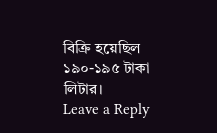বিক্রি হয়েছিল ১৯০-১৯৫ টাকা লিটার।
Leave a Reply